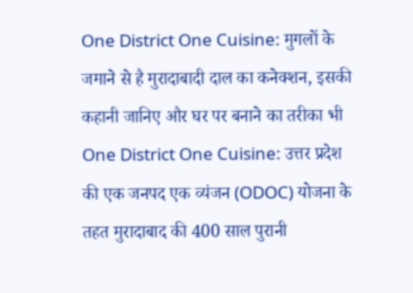One District One Cuisine: मुगलों के जमाने से है मुरादाबादी दाल का कनेक्शन, इसकी कहानी जानिए और घर पर बनाने का तरीका भी
One District One Cuisine: उत्तर प्रदेश की एक जनपद एक व्यंजन (ODOC) योजना के तहत मुरादाबाद की 400 साल पुरानी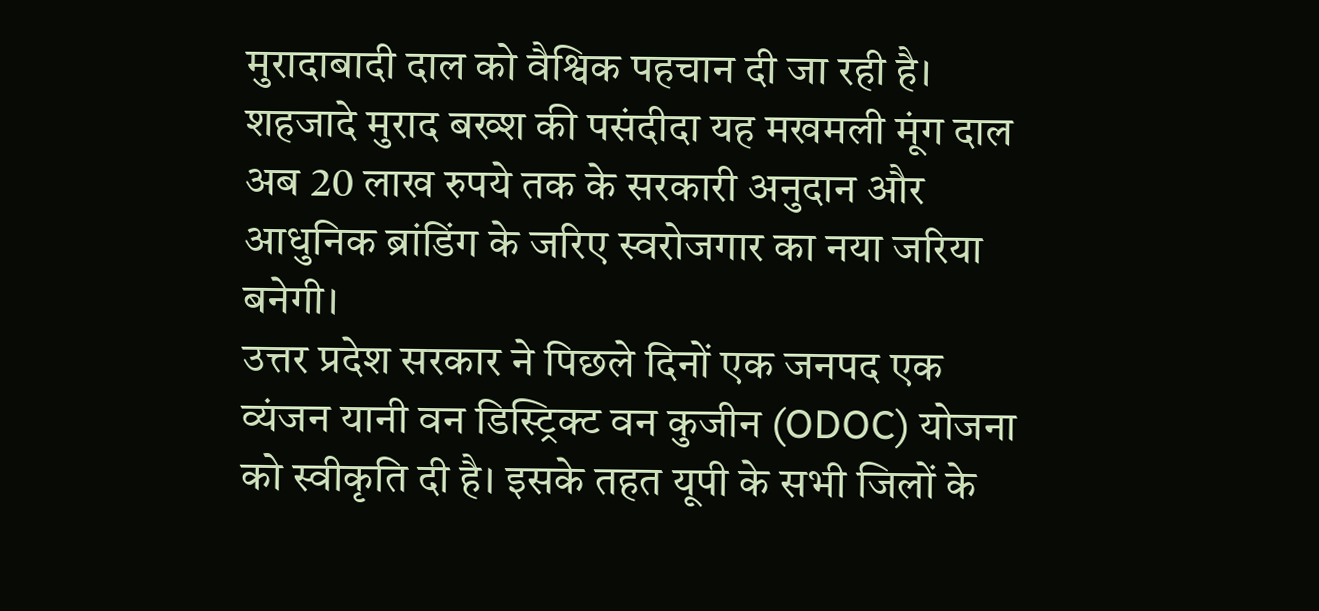मुरादाबादी दाल को वैश्विक पहचान दी जा रही है। शहजादे मुराद बख्श की पसंदीदा यह मखमली मूंग दाल अब 20 लाख रुपये तक के सरकारी अनुदान और आधुनिक ब्रांडिंग के जरिए स्वरोजगार का नया जरिया बनेगी।
उत्तर प्रदेश सरकार ने पिछले दिनों एक जनपद एक व्यंजन यानी वन डिस्ट्रिक्ट वन कुजीन (ODOC) योजना को स्वीकृति दी है। इसके तहत यूपी के सभी जिलों के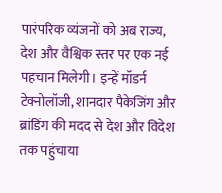पारंपरिक व्यंजनों को अब राज्य, देश और वैश्विक स्तर पर एक नई पहचान मिलेगी। इन्हें मॉडर्न टेक्नोलॉजी, शानदार पैकेजिंग और ब्रांडिंग की मदद से देश और विदेश तक पहुंचाया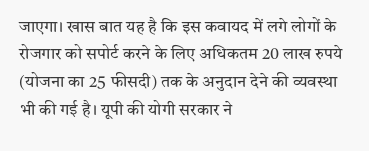जाएगा। खास बात यह है कि इस कवायद में लगे लोगों के रोजगार को सपोर्ट करने के लिए अधिकतम 20 लाख रुपये (योजना का 25 फीसदी) तक के अनुदान देने की व्यवस्था भी की गई है। यूपी की योगी सरकार ने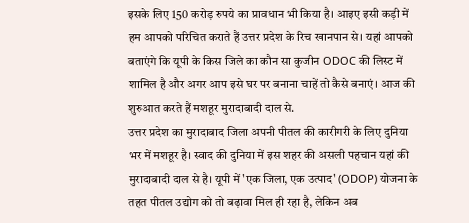इसके लिए 150 करोड़ रुपये का प्रावधान भी किया है। आइए इसी कड़ी में हम आपको परिचित कराते हैं उत्तर प्रदेश के रिच खानपान से। यहां आपको बताएंगे कि यूपी के किस जिले का कौन सा कुजीन ODOC की लिस्ट में शामिल है और अगर आप इसे घर पर बनाना चाहें तो कैसे बनाएं। आज की शुरुआत करते हैं मशहूर मुरादाबादी दाल से.
उत्तर प्रदेश का मुरादाबाद जिला अपनी पीतल की कारीगरी के लिए दुनिया भर में मशहूर है। स्वाद की दुनिया में इस शहर की असली पहचान यहां की मुरादाबादी दाल से है। यूपी में 'एक जिला, एक उत्पाद' (ODOP) योजना के तहत पीतल उद्योग को तो बढ़ावा मिल ही रहा है, लेकिन अब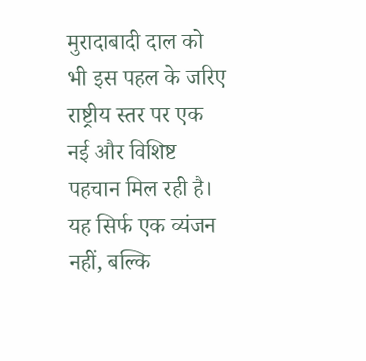मुरादाबादी दाल को भी इस पहल के जरिए राष्ट्रीय स्तर पर एक नई और विशिष्ट पहचान मिल रही है। यह सिर्फ एक व्यंजन नहीं, बल्कि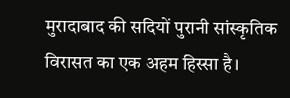मुरादाबाद की सदियों पुरानी सांस्कृतिक विरासत का एक अहम हिस्सा है।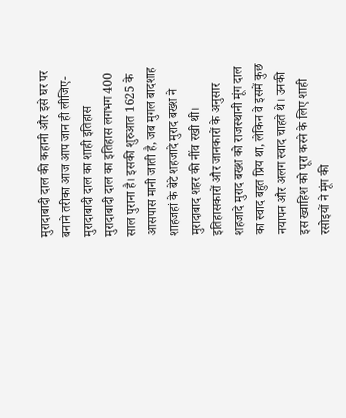मुरादाबादी दाल की कहानी और इसे घर पर बनाने तरीका आज आप जान ही लीजिए-
मुरादाबादी दाल का शाही इतिहास
मुरादाबादी दाल का इतिहास लगभग 400 साल पुराना है। इसकी शुरुआत 1625 के आसपास मानी जाती है, जब मुगल बादशाह शाहजहां के बेटे शहजादे मुराद बख्श ने मुरादाबाद शहर की नींव रखी थी। इतिहासकारों और जानकारों के अनुसार शहजादे मुराद बख्श को राजस्थानी मूंग दाल का स्वाद बहुत प्रिय था, लेकिन वे इसमें कुछ नयापन और अलग स्वाद चाहते थे। उनकी इस ख्वाहिश को पूरा करने के लिए शाही रसोइयों ने मूंग की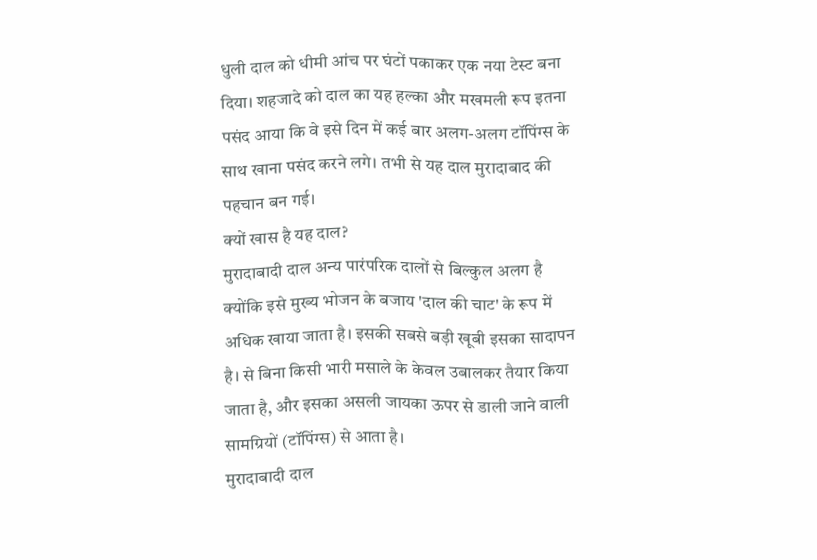धुली दाल को धीमी आंच पर घंटों पकाकर एक नया टेस्ट बना दिया। शहजादे को दाल का यह हल्का और मखमली रूप इतना पसंद आया कि वे इसे दिन में कई बार अलग-अलग टॉपिंग्स के साथ खाना पसंद करने लगे। तभी से यह दाल मुरादाबाद की पहचान बन गई।
क्यों खास है यह दाल?
मुरादाबादी दाल अन्य पारंपरिक दालों से बिल्कुल अलग है क्योंकि इसे मुख्य भोजन के बजाय 'दाल की चाट' के रूप में अधिक खाया जाता है। इसकी सबसे बड़ी खूबी इसका सादापन है। से बिना किसी भारी मसाले के केवल उबालकर तैयार किया जाता है, और इसका असली जायका ऊपर से डाली जाने वाली सामग्रियों (टॉपिंग्स) से आता है।
मुरादाबादी दाल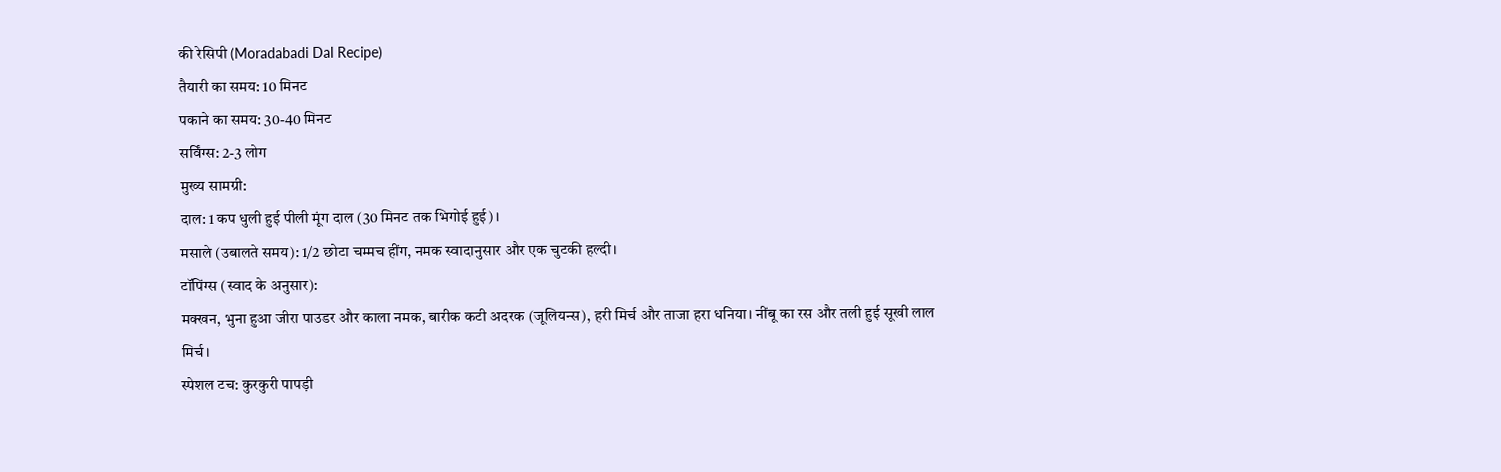की रेसिपी (Moradabadi Dal Recipe)
तैयारी का समय: 10 मिनट
पकाने का समय: 30-40 मिनट
सर्विंग्स: 2-3 लोग
मुख्य सामग्री:
दाल: 1 कप धुली हुई पीली मूंग दाल (30 मिनट तक भिगोई हुई)।
मसाले (उबालते समय): 1/2 छोटा चम्मच हींग, नमक स्वादानुसार और एक चुटकी हल्दी।
टॉपिंग्स (स्वाद के अनुसार):
मक्खन, भुना हुआ जीरा पाउडर और काला नमक, बारीक कटी अदरक (जूलियन्स), हरी मिर्च और ताजा हरा धनिया। नींबू का रस और तली हुई सूखी लाल मिर्च।
स्पेशल टच: कुरकुरी पापड़ी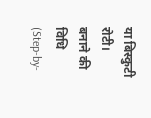या बिस्कुटी रोटी।
बनाने की विधि (Step-by-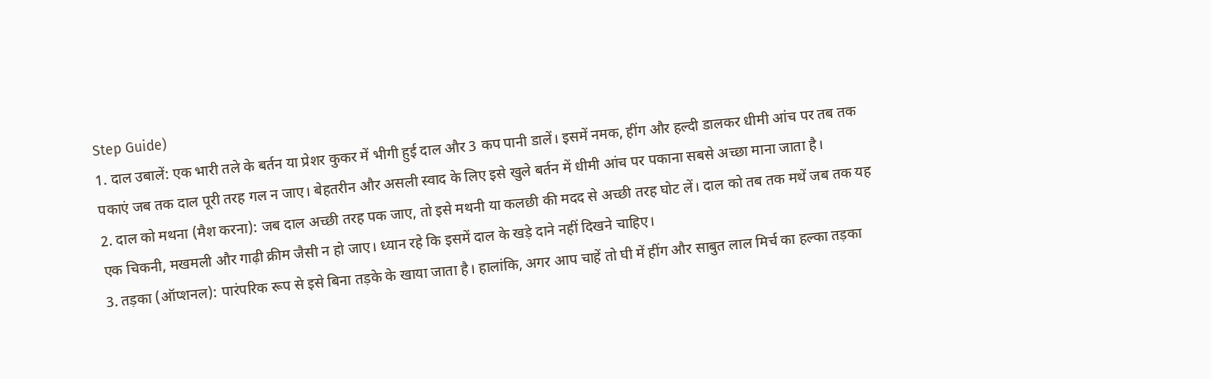Step Guide)
1. दाल उबालें: एक भारी तले के बर्तन या प्रेशर कुकर में भीगी हुई दाल और 3 कप पानी डालें। इसमें नमक, हींग और हल्दी डालकर धीमी आंच पर तब तक पकाएं जब तक दाल पूरी तरह गल न जाए। बेहतरीन और असली स्वाद के लिए इसे खुले बर्तन में धीमी आंच पर पकाना सबसे अच्छा माना जाता है।
2. दाल को मथना (मैश करना): जब दाल अच्छी तरह पक जाए, तो इसे मथनी या कलछी की मदद से अच्छी तरह घोट लें। दाल को तब तक मथें जब तक यह एक चिकनी, मखमली और गाढ़ी क्रीम जैसी न हो जाए। ध्यान रहे कि इसमें दाल के खड़े दाने नहीं दिखने चाहिए।
3. तड़का (ऑप्शनल): पारंपरिक रूप से इसे बिना तड़के के खाया जाता है। हालांकि, अगर आप चाहें तो घी में हींग और साबुत लाल मिर्च का हल्का तड़का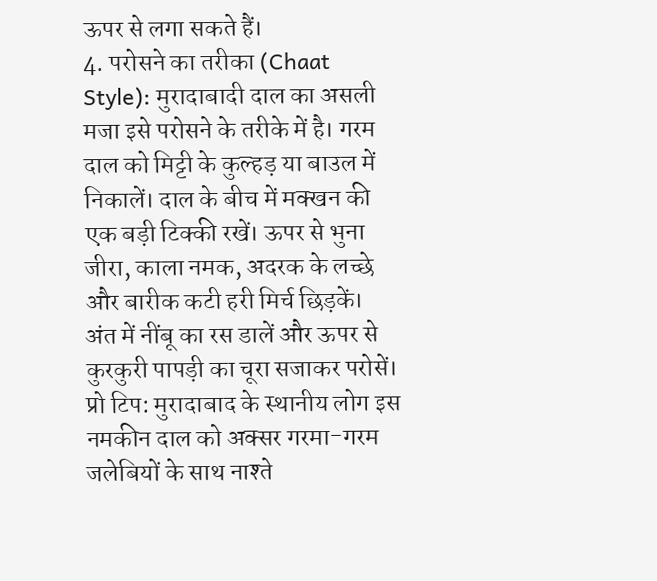ऊपर से लगा सकते हैं।
4. परोसने का तरीका (Chaat Style): मुरादाबादी दाल का असली मजा इसे परोसने के तरीके में है। गरम दाल को मिट्टी के कुल्हड़ या बाउल में निकालें। दाल के बीच में मक्खन की एक बड़ी टिक्की रखें। ऊपर से भुना जीरा, काला नमक, अदरक के लच्छे और बारीक कटी हरी मिर्च छिड़कें। अंत में नींबू का रस डालें और ऊपर से कुरकुरी पापड़ी का चूरा सजाकर परोसें।
प्रो टिप: मुरादाबाद के स्थानीय लोग इस नमकीन दाल को अक्सर गरमा-गरम जलेबियों के साथ नाश्ते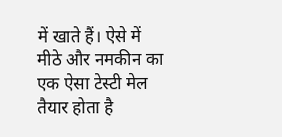में खाते हैं। ऐसे में मीठे और नमकीन का एक ऐसा टेस्टी मेल तैयार होता है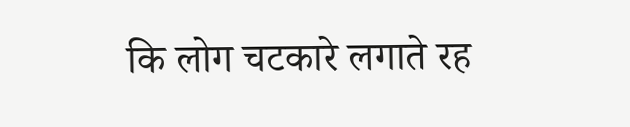कि लोग चटकारे लगाते रह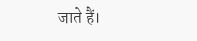जाते हैं।